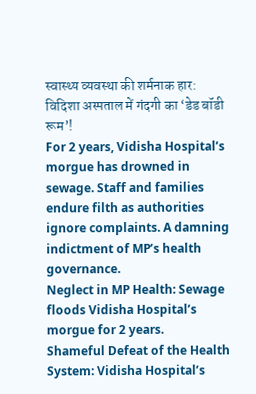स्वास्थ्य व्यवस्था की शर्मनाक हार: विदिशा अस्पताल में गंदगी का ‘डेड बॉडी रूम’!
For 2 years, Vidisha Hospital’s morgue has drowned in sewage. Staff and families endure filth as authorities ignore complaints. A damning indictment of MP’s health governance.
Neglect in MP Health: Sewage floods Vidisha Hospital’s morgue for 2 years.
Shameful Defeat of the Health System: Vidisha Hospital’s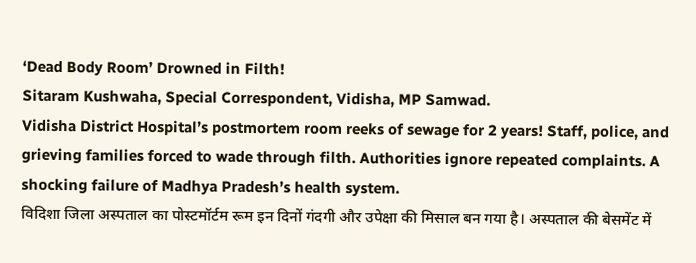‘Dead Body Room’ Drowned in Filth!
Sitaram Kushwaha, Special Correspondent, Vidisha, MP Samwad.
Vidisha District Hospital’s postmortem room reeks of sewage for 2 years! Staff, police, and grieving families forced to wade through filth. Authorities ignore repeated complaints. A shocking failure of Madhya Pradesh’s health system.
विदिशा जिला अस्पताल का पोस्टमॉर्टम रूम इन दिनों गंदगी और उपेक्षा की मिसाल बन गया है। अस्पताल की बेसमेंट में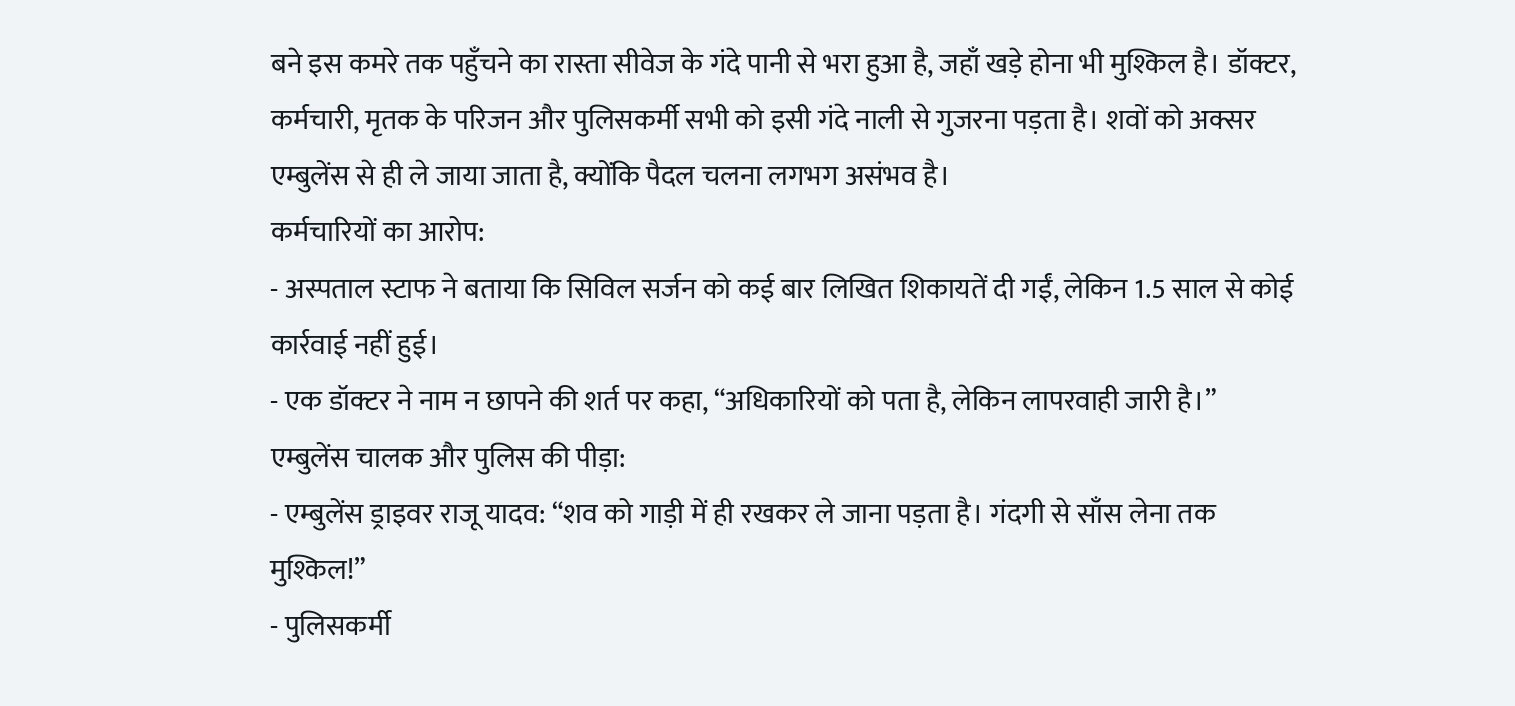बने इस कमरे तक पहुँचने का रास्ता सीवेज के गंदे पानी से भरा हुआ है, जहाँ खड़े होना भी मुश्किल है। डॉक्टर, कर्मचारी, मृतक के परिजन और पुलिसकर्मी सभी को इसी गंदे नाली से गुजरना पड़ता है। शवों को अक्सर एम्बुलेंस से ही ले जाया जाता है, क्योंकि पैदल चलना लगभग असंभव है।
कर्मचारियों का आरोप:
- अस्पताल स्टाफ ने बताया कि सिविल सर्जन को कई बार लिखित शिकायतें दी गईं, लेकिन 1.5 साल से कोई कार्रवाई नहीं हुई।
- एक डॉक्टर ने नाम न छापने की शर्त पर कहा, “अधिकारियों को पता है, लेकिन लापरवाही जारी है।”
एम्बुलेंस चालक और पुलिस की पीड़ा:
- एम्बुलेंस ड्राइवर राजू यादव: “शव को गाड़ी में ही रखकर ले जाना पड़ता है। गंदगी से साँस लेना तक मुश्किल!”
- पुलिसकर्मी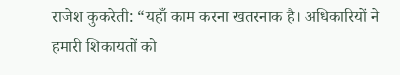राजेश कुकरेती: “यहाँ काम करना खतरनाक है। अधिकारियों ने हमारी शिकायतों को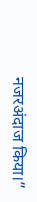नजरअंदाज किया।”